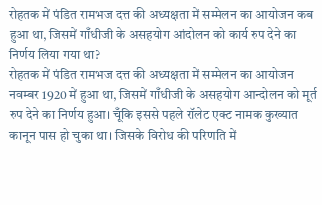रोहतक में पंडित रामभज दत्त की अध्यक्षता में सम्मेलन का आयोजन कब हुआ था, जिसमें गाँधीजी के असहयोग आंदोलन को कार्य रुप देने का निर्णय लिया गया था?
रोहतक में पंडित रामभज दत्त की अध्यक्षता में सम्मेलन का आयोजन नवम्बर 1920 में हुआ था, जिसमें गाँधीजी के असहयोग आन्दोलन को मूर्त रुप देने का निर्णय हुआ। चूँकि इससे पहले रॉलेट एक्ट नामक कुख्यात कानून पास हो चुका था। जिसके विरोध की परिणति में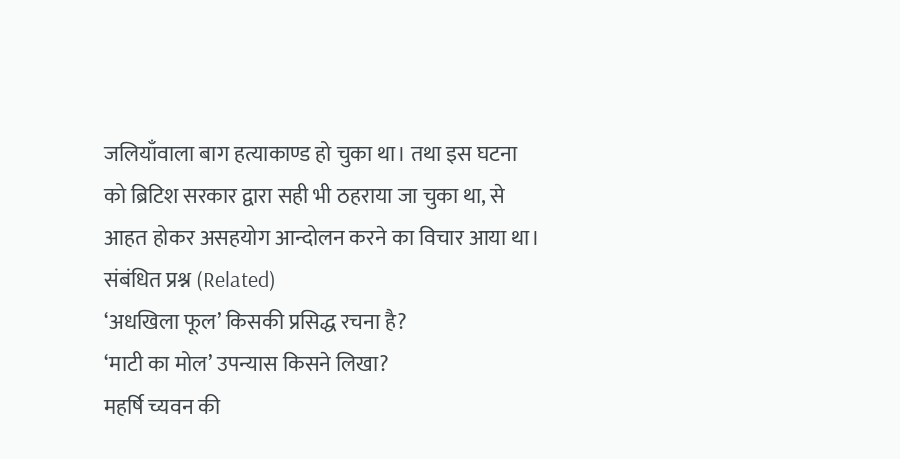जलियाँवाला बाग हत्याकाण्ड हो चुका था। तथा इस घटना को ब्रिटिश सरकार द्वारा सही भी ठहराया जा चुका था, से आहत होकर असहयोग आन्दोलन करने का विचार आया था।
संबंधित प्रश्न (Related)
‘अधखिला फूल’ किसकी प्रसिद्ध रचना है?
‘माटी का मोल’ उपन्यास किसने लिखा?
महर्षि च्यवन की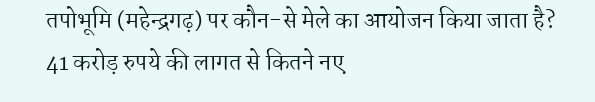तपोभूमि (महेन्द्रगढ़) पर कौन-से मेले का आयोजन किया जाता है?
41 करोड़ रुपये की लागत से कितने नए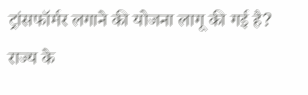ट्रांसफॉर्मर लगाने की योजना लागू की गई है?
राज्य के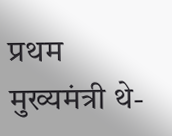प्रथम मुख्यमंत्री थे-